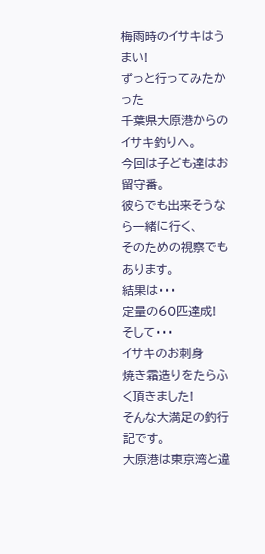梅雨時のイサキはうまい!
ずっと行ってみたかった
千葉県大原港からのイサキ釣りへ。
今回は子ども達はお留守番。
彼らでも出来そうなら一緒に行く、
そのための視察でもあります。
結果は・・・
定量の60匹達成!
そして・・・
イサキのお刺身
焼き霜造りをたらふく頂きました!
そんな大満足の釣行記です。
大原港は東京湾と違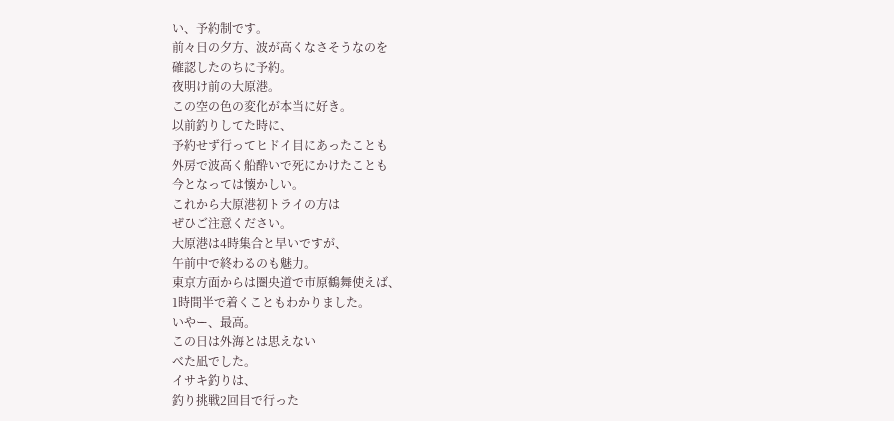い、予約制です。
前々日の夕方、波が高くなさそうなのを
確認したのちに予約。
夜明け前の大原港。
この空の色の変化が本当に好き。
以前釣りしてた時に、
予約せず行ってヒドイ目にあったことも
外房で波高く船酔いで死にかけたことも
今となっては懐かしい。
これから大原港初トライの方は
ぜひご注意ください。
大原港は4時集合と早いですが、
午前中で終わるのも魅力。
東京方面からは圏央道で市原鶴舞使えば、
1時間半で着くこともわかりました。
いやー、最高。
この日は外海とは思えない
べた凪でした。
イサキ釣りは、
釣り挑戦2回目で行った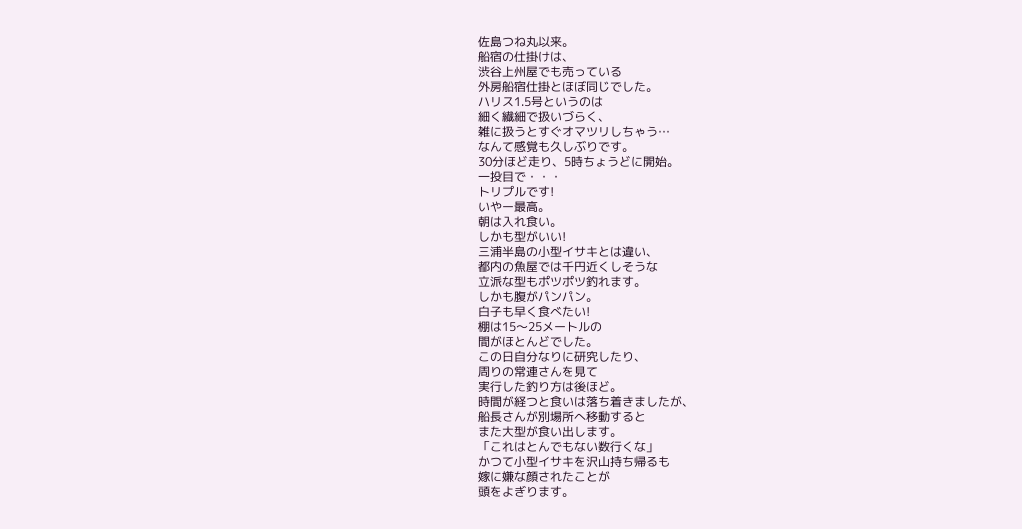佐島つね丸以来。
船宿の仕掛けは、
渋谷上州屋でも売っている
外房船宿仕掛とほぼ同じでした。
ハリス1.5号というのは
細く繊細で扱いづらく、
雑に扱うとすぐオマツリしちゃう…
なんて感覚も久しぶりです。
30分ほど走り、5時ちょうどに開始。
一投目で・・・
トリプルです!
いやー最高。
朝は入れ食い。
しかも型がいい!
三浦半島の小型イサキとは違い、
都内の魚屋では千円近くしそうな
立派な型もポツポツ釣れます。
しかも腹がパンパン。
白子も早く食べたい!
棚は15〜25メートルの
間がほとんどでした。
この日自分なりに研究したり、
周りの常連さんを見て
実行した釣り方は後ほど。
時間が経つと食いは落ち着きましたが、
船長さんが別場所へ移動すると
また大型が食い出します。
「これはとんでもない数行くな」
かつて小型イサキを沢山持ち帰るも
嫁に嫌な顔されたことが
頭をよぎります。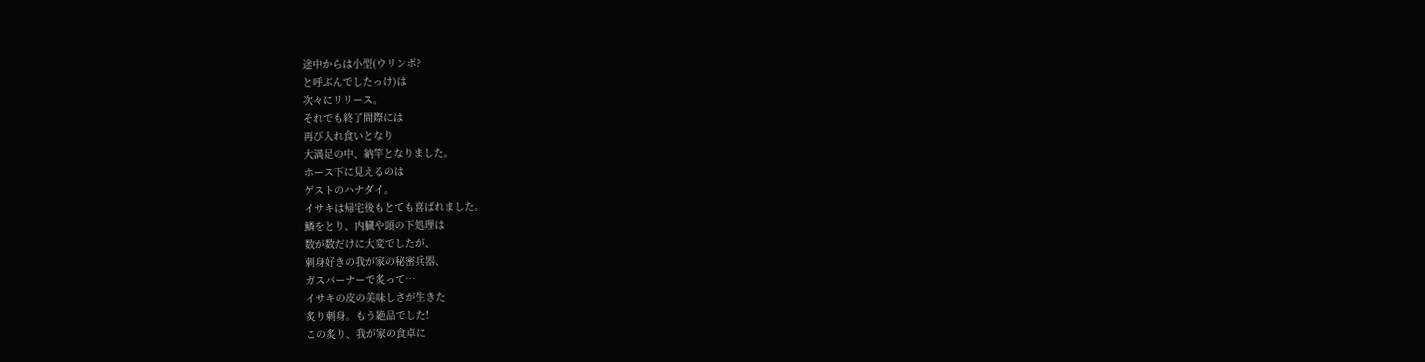途中からは小型(ウリンボ?
と呼ぶんでしたっけ)は
次々にリリース。
それでも終了間際には
再び入れ食いとなり
大満足の中、納竿となりました。
ホース下に見えるのは
ゲストのハナダイ。
イサキは帰宅後もとても喜ばれました。
鱗をとり、内臓や頭の下処理は
数が数だけに大変でしたが、
刺身好きの我が家の秘密兵器、
ガスバーナーで炙って…
イサキの皮の美味しさが生きた
炙り刺身。もう絶品でした!
この炙り、我が家の食卓に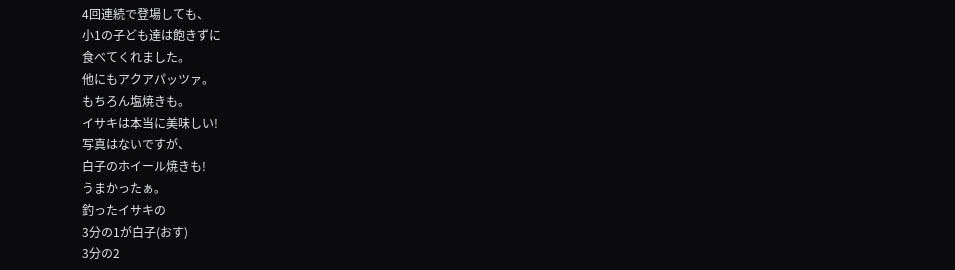4回連続で登場しても、
小1の子ども達は飽きずに
食べてくれました。
他にもアクアパッツァ。
もちろん塩焼きも。
イサキは本当に美味しい!
写真はないですが、
白子のホイール焼きも!
うまかったぁ。
釣ったイサキの
3分の1が白子(おす)
3分の2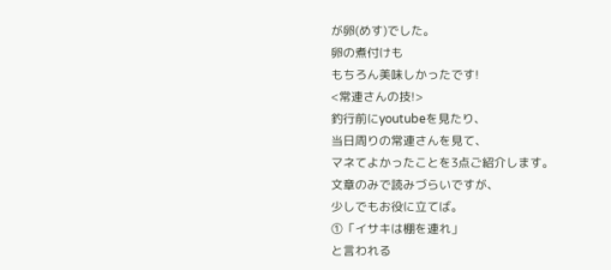が卵(めす)でした。
卵の煮付けも
もちろん美味しかったです!
<常連さんの技!>
釣行前にyoutubeを見たり、
当日周りの常連さんを見て、
マネてよかったことを3点ご紹介します。
文章のみで読みづらいですが、
少しでもお役に立てば。
①「イサキは棚を連れ」
と言われる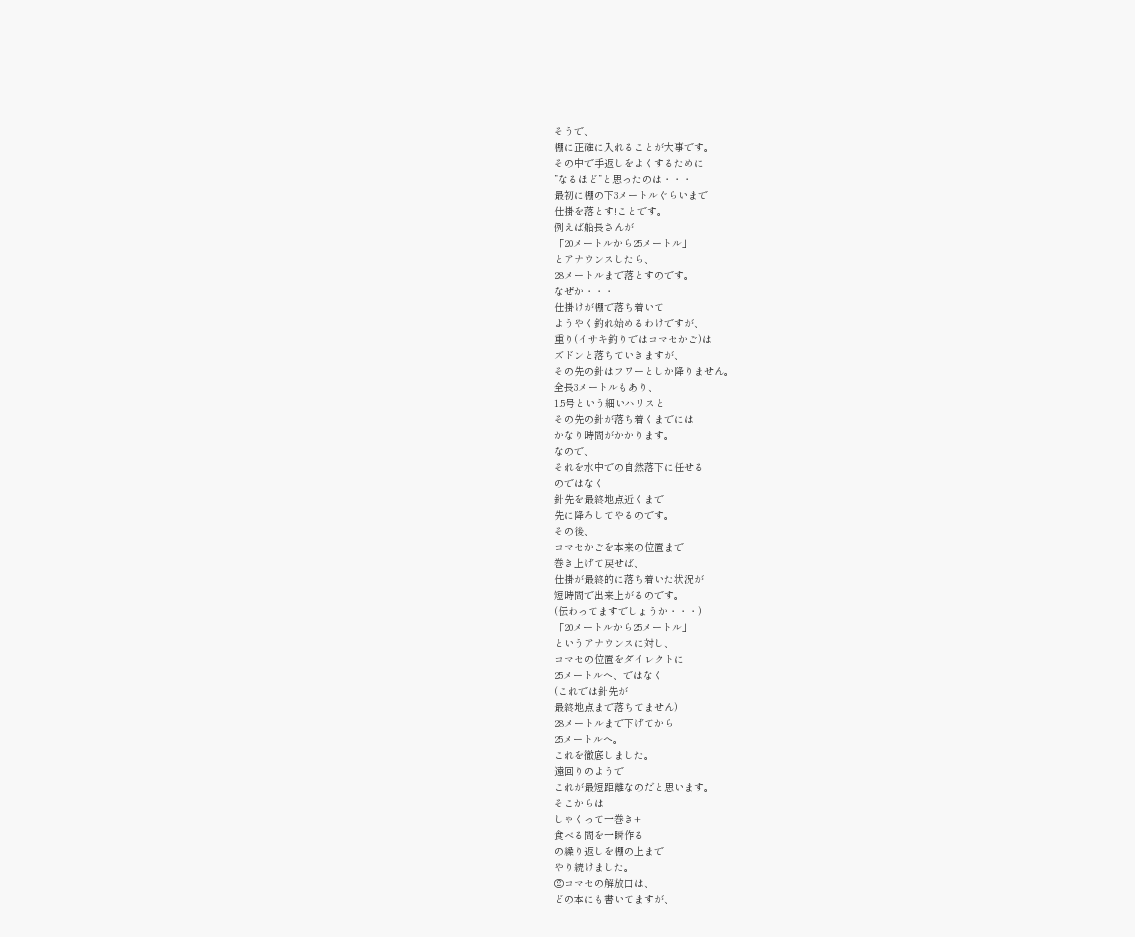そうで、
棚に正確に入れることが大事です。
その中で手返しをよくするために
”なるほど”と思ったのは・・・
最初に棚の下3メートルぐらいまで
仕掛を落とす!ことです。
例えば船長さんが
「20メートルから25メートル」
とアナウンスしたら、
28メートルまで落とすのです。
なぜか・・・
仕掛けが棚で落ち着いて
ようやく釣れ始めるわけですが、
重り(イサキ釣りではコマセかご)は
ズドンと落ちていきますが、
その先の針はフワーとしか降りません。
全長3メートルもあり、
1.5号という細いハリスと
その先の針が落ち着くまでには
かなり時間がかかります。
なので、
それを水中での自然落下に任せる
のではなく
針先を最終地点近くまで
先に降ろしてやるのです。
その後、
コマセかごを本来の位置まで
巻き上げて戻せば、
仕掛が最終的に落ち着いた状況が
短時間で出来上がるのです。
(伝わってますでしょうか・・・)
「20メートルから25メートル」
というアナウンスに対し、
コマセの位置をダイレクトに
25メートルへ、ではなく
(これでは針先が
最終地点まで落ちてません)
28メートルまで下げてから
25メートルへ。
これを徹底しました。
遠回りのようで
これが最短距離なのだと思います。
そこからは
しゃくって一巻き+
食べる間を一瞬作る
の繰り返しを棚の上まで
やり続けました。
②コマセの解放口は、
どの本にも書いてますが、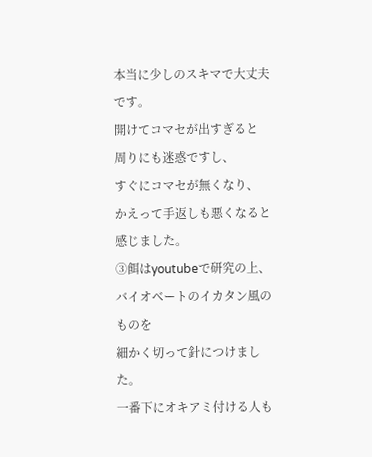本当に少しのスキマで大丈夫です。
開けてコマセが出すぎると
周りにも迷惑ですし、
すぐにコマセが無くなり、
かえって手返しも悪くなると
感じました。
③餌はyoutubeで研究の上、
バイオベートのイカタン風のものを
細かく切って針につけました。
一番下にオキアミ付ける人も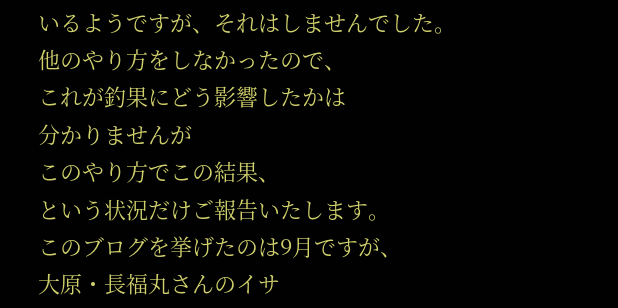いるようですが、それはしませんでした。
他のやり方をしなかったので、
これが釣果にどう影響したかは
分かりませんが
このやり方でこの結果、
という状況だけご報告いたします。
このブログを挙げたのは9月ですが、
大原・長福丸さんのイサ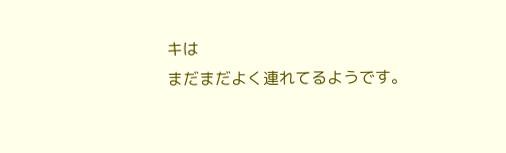キは
まだまだよく連れてるようです。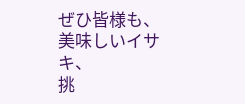ぜひ皆様も、
美味しいイサキ、
挑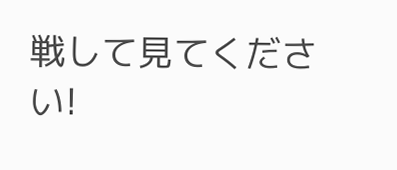戦して見てください!